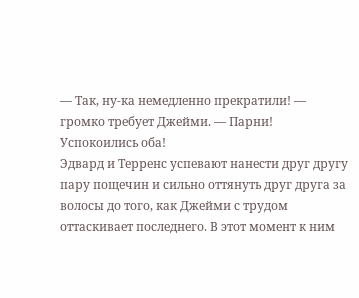— Так, ну-ка немедленно прекратили! — громко требует Джейми. — Парни! Успокоились оба!
Эдвард и Терренс успевают нанести друг другу пару пощечин и сильно оттянуть друг друга за волосы до того, как Джейми с трудом оттаскивает последнего. В этот момент к ним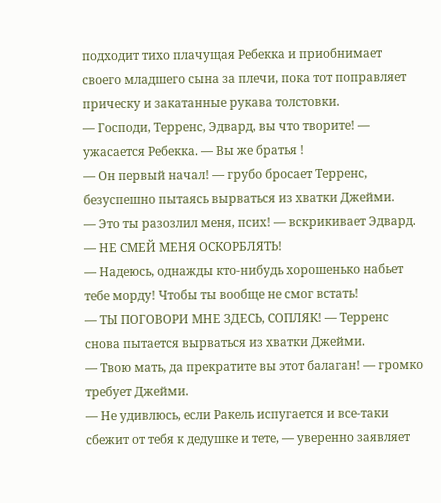подходит тихо плачущая Ребекка и приобнимает своего младшего сына за плечи, пока тот поправляет прическу и закатанные рукава толстовки.
— Господи, Терренс, Эдвард, вы что творите! — ужасается Ребекка. — Вы же братья !
— Он первый начал! — грубо бросает Терренс, безуспешно пытаясь вырваться из хватки Джейми.
— Это ты разозлил меня, псих! — вскрикивает Эдвард.
— НЕ СМЕЙ МЕНЯ ОСКОРБЛЯТЬ!
— Надеюсь, однажды кто-нибудь хорошенько набьет тебе морду! Чтобы ты вообще не смог встать!
— ТЫ ПОГОВОРИ МНЕ ЗДЕСЬ, СОПЛЯК! — Терренс снова пытается вырваться из хватки Джейми.
— Твою мать, да прекратите вы этот балаган! — громко требует Джейми.
— Не удивлюсь, если Ракель испугается и все-таки сбежит от тебя к дедушке и тете, — уверенно заявляет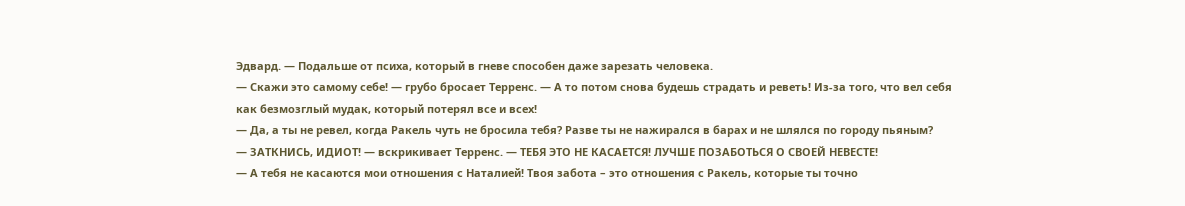Эдвард. — Подальше от психа, который в гневе способен даже зарезать человека.
— Скажи это самому себе! — грубо бросает Терренс. — А то потом снова будешь страдать и реветь! Из-за того, что вел себя как безмозглый мудак, который потерял все и всех!
— Да, а ты не ревел, когда Ракель чуть не бросила тебя? Разве ты не нажирался в барах и не шлялся по городу пьяным?
— ЗАТКНИСЬ, ИДИОТ! — вскрикивает Терренс. — ТЕБЯ ЭТО НЕ КАСАЕТСЯ! ЛУЧШЕ ПОЗАБОТЬСЯ О СВОЕЙ НЕВЕСТЕ!
— А тебя не касаются мои отношения с Наталией! Твоя забота – это отношения с Ракель, которые ты точно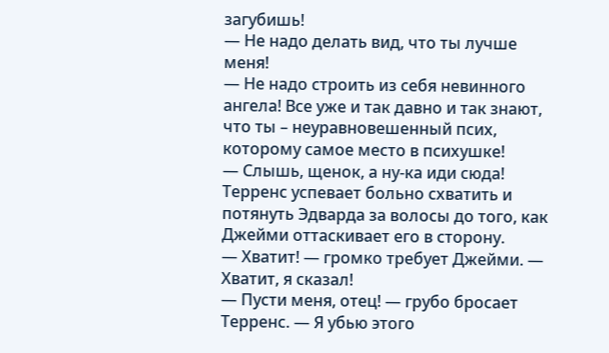загубишь!
— Не надо делать вид, что ты лучше меня!
— Не надо строить из себя невинного ангела! Все уже и так давно и так знают, что ты – неуравновешенный псих, которому самое место в психушке!
— Слышь, щенок, а ну-ка иди сюда!
Терренс успевает больно схватить и потянуть Эдварда за волосы до того, как Джейми оттаскивает его в сторону.
— Хватит! — громко требует Джейми. — Хватит, я сказал!
— Пусти меня, отец! — грубо бросает Терренс. — Я убью этого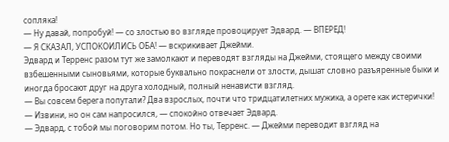сопляка!
— Ну давай, попробуй! — со злостью во взгляде провоцирует Эдвард. — ВПЕРЕД!
— Я СКАЗАЛ, УСПОКОИЛИСЬ ОБА! — вскрикивает Джейми.
Эдвард и Терренс разом тут же замолкают и переводят взгляды на Джейми, стоящего между своими взбешенными сыновьями, которые буквально покраснели от злости, дышат словно разъяренные быки и иногда бросают друг на друга холодный, полный ненависти взгляд.
— Вы совсем берега попутали? Два взрослых, почти что тридцатилетних мужика, а орете как истерички!
— Извини, но он сам напросился, — спокойно отвечает Эдвард.
— Эдвард, с тобой мы поговорим потом. Но ты, Терренс. — Джейми переводит взгляд на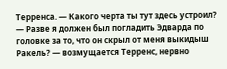Терренса. — Какого черта ты тут здесь устроил?
— Разве я должен был погладить Эдварда по головке за то, что он скрыл от меня выкидыш Ракель? — возмущается Терренс, нервно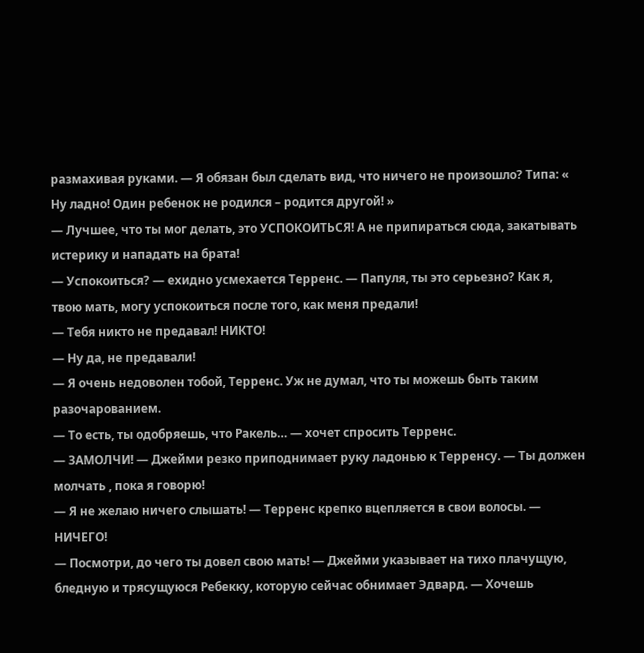размахивая руками. — Я обязан был сделать вид, что ничего не произошло? Типа: « Ну ладно! Один ребенок не родился – родится другой! »
— Лучшее, что ты мог делать, это УСПОКОИТЬСЯ! А не припираться сюда, закатывать истерику и нападать на брата!
— Успокоиться? — ехидно усмехается Терренс. — Папуля, ты это серьезно? Как я, твою мать, могу успокоиться после того, как меня предали!
— Тебя никто не предавал! НИКТО!
— Ну да, не предавали!
— Я очень недоволен тобой, Терренс. Уж не думал, что ты можешь быть таким разочарованием.
— То есть, ты одобряешь, что Ракель… — хочет спросить Терренс.
— ЗАМОЛЧИ! — Джейми резко приподнимает руку ладонью к Терренсу. — Ты должен молчать , пока я говорю!
— Я не желаю ничего слышать! — Терренс крепко вцепляется в свои волосы. — НИЧЕГО!
— Посмотри, до чего ты довел свою мать! — Джейми указывает на тихо плачущую, бледную и трясущуюся Ребекку, которую сейчас обнимает Эдвард. — Хочешь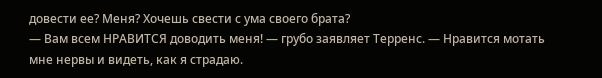довести ее? Меня? Хочешь свести с ума своего брата?
— Вам всем НРАВИТСЯ доводить меня! — грубо заявляет Терренс. — Нравится мотать мне нервы и видеть, как я страдаю.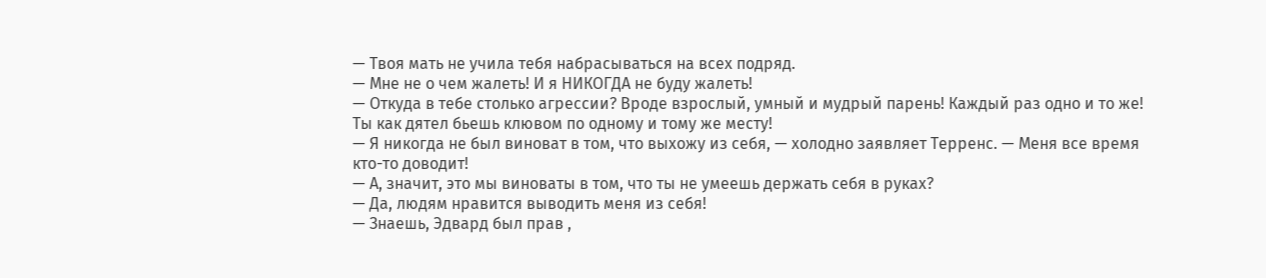— Твоя мать не учила тебя набрасываться на всех подряд.
— Мне не о чем жалеть! И я НИКОГДА не буду жалеть!
— Откуда в тебе столько агрессии? Вроде взрослый, умный и мудрый парень! Каждый раз одно и то же! Ты как дятел бьешь клювом по одному и тому же месту!
— Я никогда не был виноват в том, что выхожу из себя, — холодно заявляет Терренс. — Меня все время кто-то доводит!
— А, значит, это мы виноваты в том, что ты не умеешь держать себя в руках?
— Да, людям нравится выводить меня из себя!
— Знаешь, Эдвард был прав ,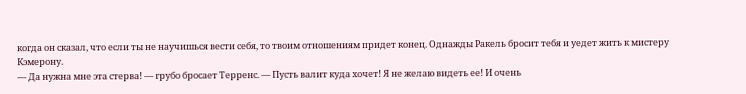когда он сказал, что если ты не научишься вести себя, то твоим отношениям придет конец. Однажды Ракель бросит тебя и уедет жить к мистеру Кэмерону.
— Да нужна мне эта стерва! — грубо бросает Терренс. — Пусть валит куда хочет! Я не желаю видеть ее! И очень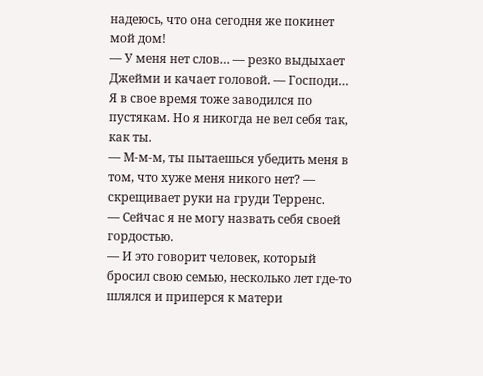надеюсь, что она сегодня же покинет мой дом!
— У меня нет слов… — резко выдыхает Джейми и качает головой. — Господи… Я в свое время тоже заводился по пустякам. Но я никогда не вел себя так, как ты.
— М-м-м, ты пытаешься убедить меня в том, что хуже меня никого нет? — скрещивает руки на груди Терренс.
— Сейчас я не могу назвать себя своей гордостью.
— И это говорит человек, который бросил свою семью, несколько лет где-то шлялся и приперся к матери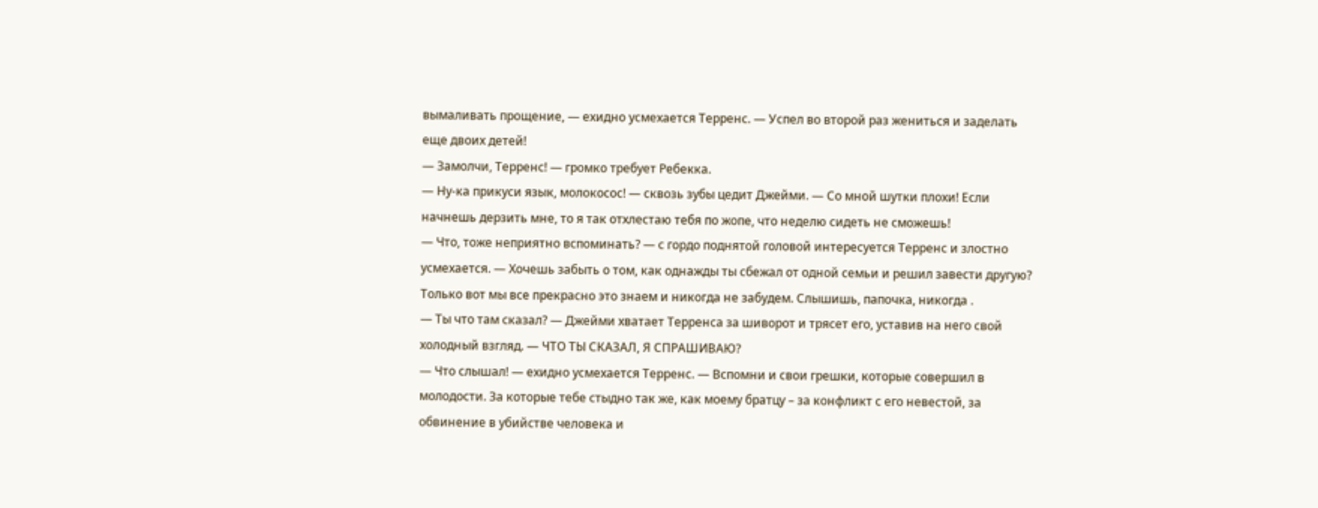вымаливать прощение, — ехидно усмехается Терренс. — Успел во второй раз жениться и заделать еще двоих детей!
— Замолчи, Терренс! — громко требует Ребекка.
— Ну-ка прикуси язык, молокосос! — сквозь зубы цедит Джейми. — Со мной шутки плохи! Если начнешь дерзить мне, то я так отхлестаю тебя по жопе, что неделю сидеть не сможешь!
— Что, тоже неприятно вспоминать? — с гордо поднятой головой интересуется Терренс и злостно усмехается. — Хочешь забыть о том, как однажды ты сбежал от одной семьи и решил завести другую? Только вот мы все прекрасно это знаем и никогда не забудем. Слышишь, папочка, никогда .
— Ты что там сказал? — Джейми хватает Терренса за шиворот и трясет его, уставив на него свой холодный взгляд. — ЧТО ТЫ СКАЗАЛ, Я СПРАШИВАЮ?
— Что слышал! — ехидно усмехается Терренс. — Вспомни и свои грешки, которые совершил в молодости. За которые тебе стыдно так же, как моему братцу – за конфликт с его невестой, за обвинение в убийстве человека и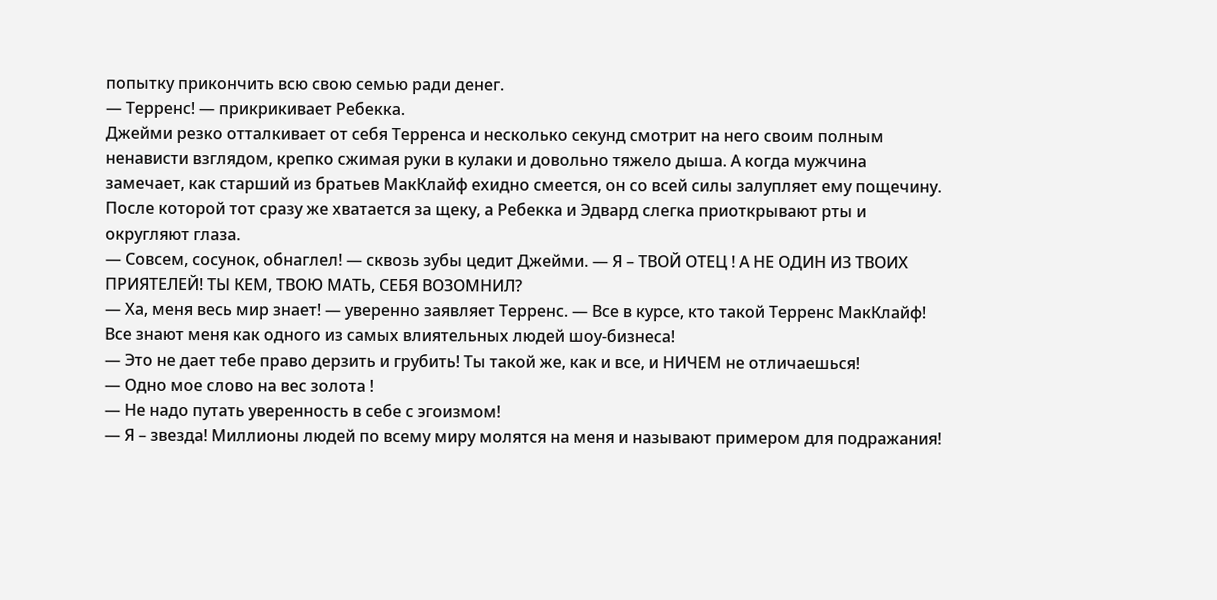попытку прикончить всю свою семью ради денег.
— Терренс! — прикрикивает Ребекка.
Джейми резко отталкивает от себя Терренса и несколько секунд смотрит на него своим полным ненависти взглядом, крепко сжимая руки в кулаки и довольно тяжело дыша. А когда мужчина замечает, как старший из братьев МакКлайф ехидно смеется, он со всей силы залупляет ему пощечину. После которой тот сразу же хватается за щеку, а Ребекка и Эдвард слегка приоткрывают рты и округляют глаза.
— Совсем, сосунок, обнаглел! — сквозь зубы цедит Джейми. — Я – ТВОЙ ОТЕЦ ! А НЕ ОДИН ИЗ ТВОИХ ПРИЯТЕЛЕЙ! ТЫ КЕМ, ТВОЮ МАТЬ, СЕБЯ ВОЗОМНИЛ?
— Ха, меня весь мир знает! — уверенно заявляет Терренс. — Все в курсе, кто такой Терренс МакКлайф! Все знают меня как одного из самых влиятельных людей шоу-бизнеса!
— Это не дает тебе право дерзить и грубить! Ты такой же, как и все, и НИЧЕМ не отличаешься!
— Одно мое слово на вес золота !
— Не надо путать уверенность в себе с эгоизмом!
— Я – звезда! Миллионы людей по всему миру молятся на меня и называют примером для подражания!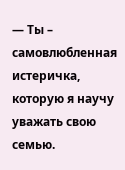— Ты – самовлюбленная истеричка, которую я научу уважать свою семью.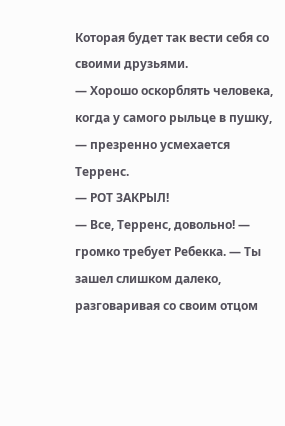Которая будет так вести себя со своими друзьями.
— Хорошо оскорблять человека, когда у самого рыльце в пушку, — презренно усмехается Терренс.
— РОТ ЗАКРЫЛ!
— Все, Терренс, довольно! — громко требует Ребекка. — Ты зашел слишком далеко, разговаривая со своим отцом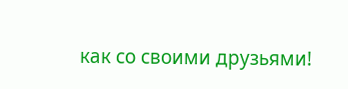как со своими друзьями!